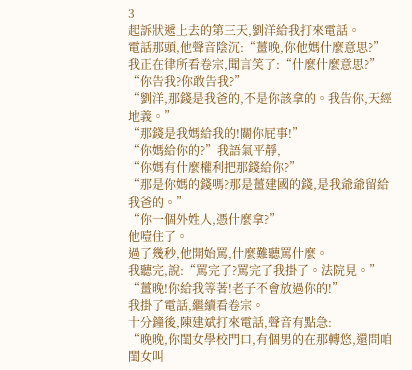3
起訴狀遞上去的第三天,劉洋給我打來電話。
電話那頭,他聲音陰沉:“薑晚,你他媽什麼意思?”
我正在律所看卷宗,聞言笑了:“什麼什麼意思?”
“你告我?你敢告我?”
“劉洋,那錢是我爸的,不是你該拿的。我告你,天經地義。”
“那錢是我媽給我的!關你屁事!”
“你媽給你的?”我語氣平靜,
“你媽有什麼權利把那錢給你?”
“那是你媽的錢嗎?那是薑建國的錢,是我爺爺留給我爸的。”
“你一個外姓人,憑什麼拿?”
他噎住了。
過了幾秒,他開始罵,什麼難聽罵什麼。
我聽完,說:“罵完了?罵完了我掛了。法院見。”
“薑晚!你給我等著!老子不會放過你的!”
我掛了電話,繼續看卷宗。
十分鐘後,陳建斌打來電話,聲音有點急:
“晚晚,你閨女學校門口,有個男的在那轉悠,還問咱閨女叫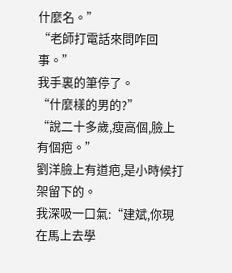什麼名。”
“老師打電話來問咋回事。”
我手裏的筆停了。
“什麼樣的男的?”
“說二十多歲,瘦高個,臉上有個疤。”
劉洋臉上有道疤,是小時候打架留下的。
我深吸一口氣:“建斌,你現在馬上去學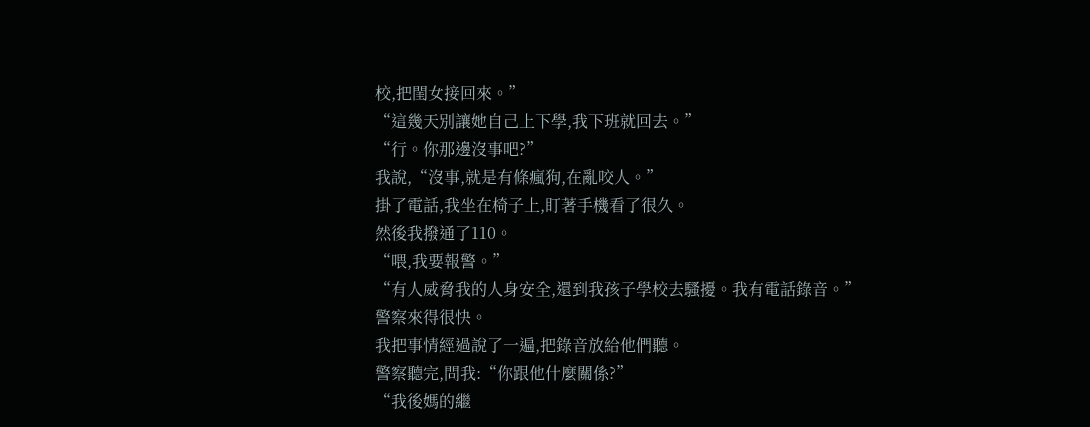校,把閨女接回來。”
“這幾天別讓她自己上下學,我下班就回去。”
“行。你那邊沒事吧?”
我說,“沒事,就是有條瘋狗,在亂咬人。”
掛了電話,我坐在椅子上,盯著手機看了很久。
然後我撥通了110。
“喂,我要報警。”
“有人威脅我的人身安全,還到我孩子學校去騷擾。我有電話錄音。”
警察來得很快。
我把事情經過說了一遍,把錄音放給他們聽。
警察聽完,問我:“你跟他什麼關係?”
“我後媽的繼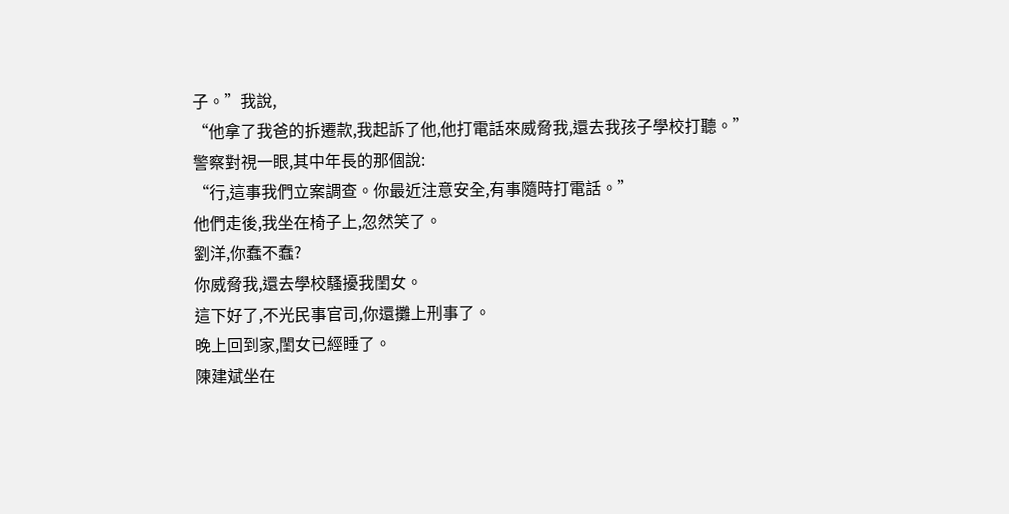子。”我說,
“他拿了我爸的拆遷款,我起訴了他,他打電話來威脅我,還去我孩子學校打聽。”
警察對視一眼,其中年長的那個說:
“行,這事我們立案調查。你最近注意安全,有事隨時打電話。”
他們走後,我坐在椅子上,忽然笑了。
劉洋,你蠢不蠢?
你威脅我,還去學校騷擾我閨女。
這下好了,不光民事官司,你還攤上刑事了。
晚上回到家,閨女已經睡了。
陳建斌坐在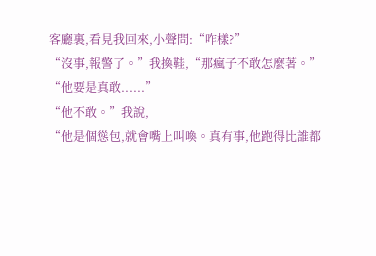客廳裏,看見我回來,小聲問:“咋樣?”
“沒事,報警了。”我換鞋,“那瘋子不敢怎麼著。”
“他要是真敢......”
“他不敢。”我說,
“他是個慫包,就會嘴上叫喚。真有事,他跑得比誰都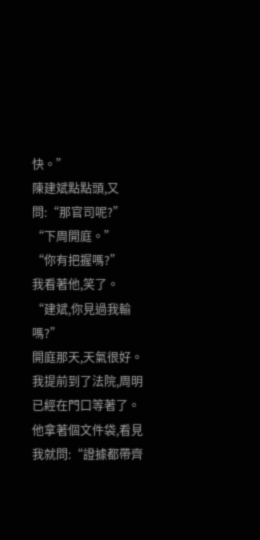快。”
陳建斌點點頭,又問:“那官司呢?”
“下周開庭。”
“你有把握嗎?”
我看著他,笑了。
“建斌,你見過我輸嗎?”
開庭那天,天氣很好。
我提前到了法院,周明已經在門口等著了。
他拿著個文件袋,看見我就問:“證據都帶齊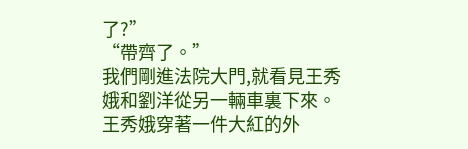了?”
“帶齊了。”
我們剛進法院大門,就看見王秀娥和劉洋從另一輛車裏下來。
王秀娥穿著一件大紅的外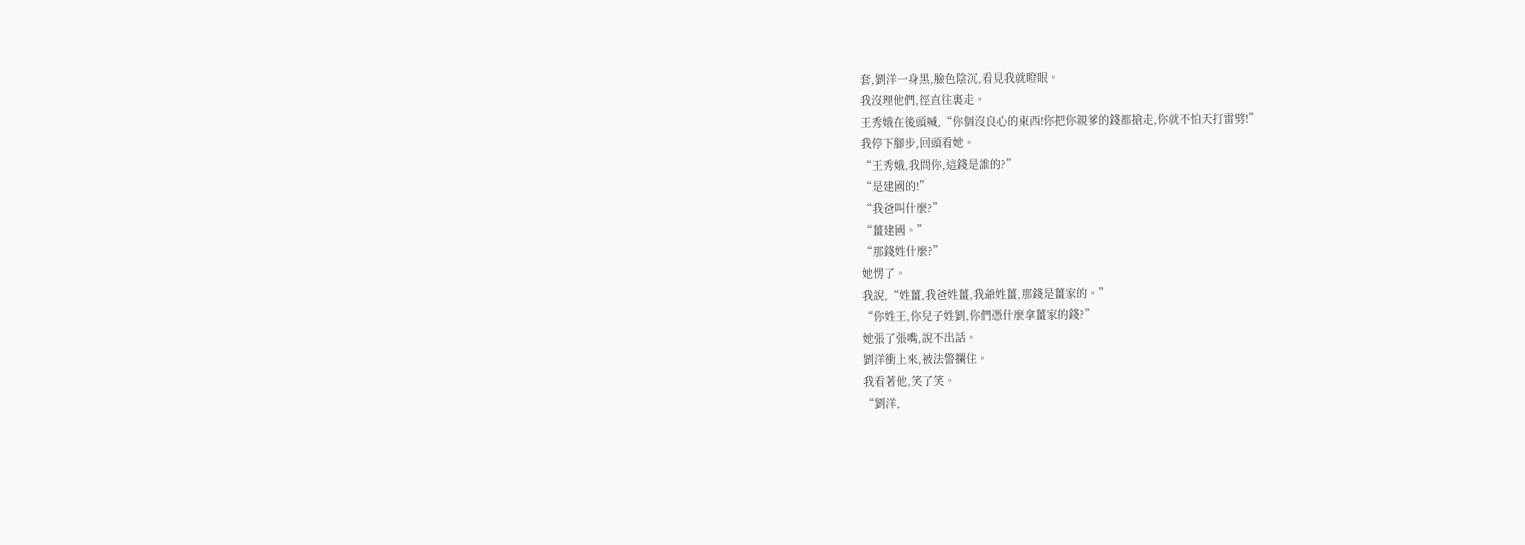套,劉洋一身黑,臉色陰沉,看見我就瞪眼。
我沒理他們,徑直往裏走。
王秀娥在後頭喊,“你個沒良心的東西!你把你親爹的錢都搶走,你就不怕天打雷劈!”
我停下腳步,回頭看她。
“王秀娥,我問你,這錢是誰的?”
“是建國的!”
“我爸叫什麼?”
“薑建國。”
“那錢姓什麼?”
她愣了。
我說,“姓薑,我爸姓薑,我爺姓薑,那錢是薑家的。”
“你姓王,你兒子姓劉,你們憑什麼拿薑家的錢?”
她張了張嘴,說不出話。
劉洋衝上來,被法警攔住。
我看著他,笑了笑。
“劉洋,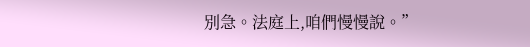別急。法庭上,咱們慢慢說。”